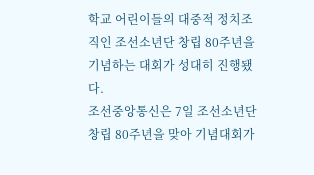학교 어린이들의 대중적 정치조직인 조선소년단 창립 80주년을 기념하는 대회가 성대히 진행됐다.
조선중앙통신은 7일 조선소년단 창립 80주년을 맞아 기념대회가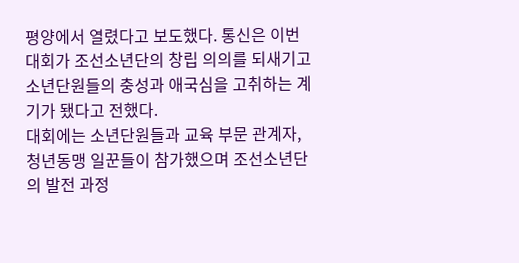평양에서 열렸다고 보도했다. 통신은 이번 대회가 조선소년단의 창립 의의를 되새기고 소년단원들의 충성과 애국심을 고취하는 계기가 됐다고 전했다.
대회에는 소년단원들과 교육 부문 관계자, 청년동맹 일꾼들이 참가했으며 조선소년단의 발전 과정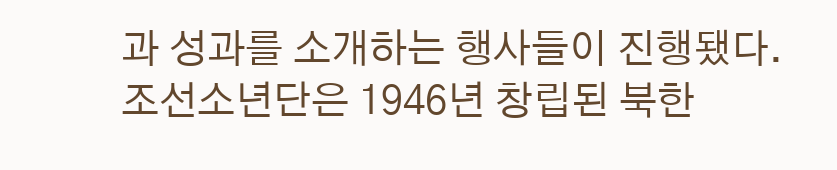과 성과를 소개하는 행사들이 진행됐다.
조선소년단은 1946년 창립된 북한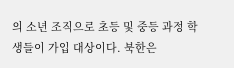의 소년 조직으로 초등 및 중등 과정 학생들이 가입 대상이다. 북한은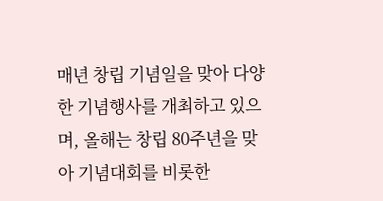매년 창립 기념일을 맞아 다양한 기념행사를 개최하고 있으며, 올해는 창립 80주년을 맞아 기념대회를 비롯한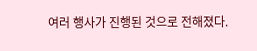여러 행사가 진행된 것으로 전해졌다.